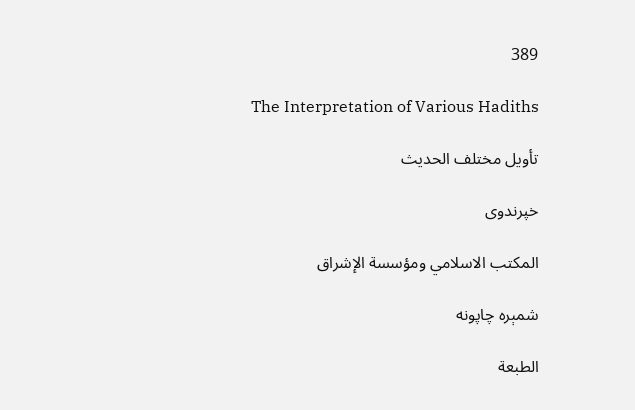389

The Interpretation of Various Hadiths

تأويل مختلف الحديث

خپرندوی

المكتب الاسلامي ومؤسسة الإشراق

شمېره چاپونه

الطبعة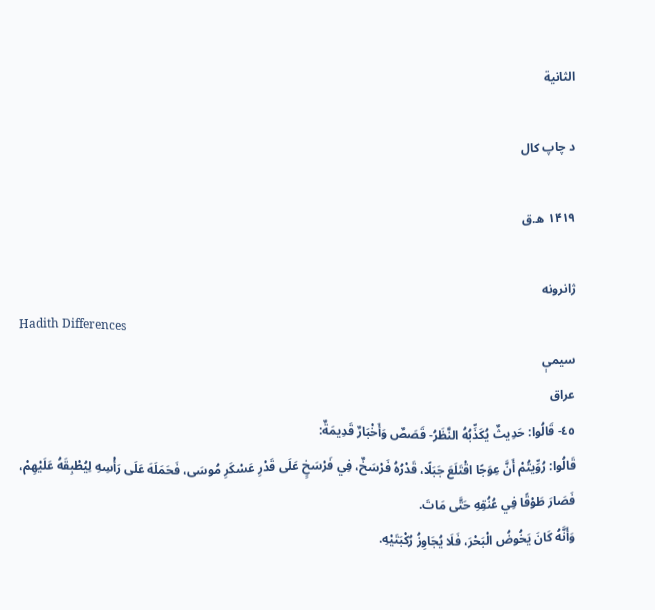الثانية

د چاپ کال

۱۴۱۹ ه.ق

ژانرونه
Hadith Differences
سیمې
عراق
٤٥- قَالُوا: حَدِيثٌ يُكَذِّبُهُ النَّظَرُ- قَصَصٌ وَأَخْبَارٌ قَدِيمَةٌ:
قَالُوا: رُوِّيتُمْ أَنَّ عِوَجًا اقْتَلَعَ جَبَلًا، قَدْرُهُ فَرْسَخٌ، فِي فَرْسَخٍ عَلَى قَدْرِ عَسْكَرِ مُوسَى، فَحَمَلَهَ عَلَى رَأْسِهِ لِيُطْبِقَهُ عَلَيْهِمْ، فَصَارَ طَوْقًا فِي عُنُقِهِ حَتَّى مَاتَ.
وَأَنَّهُ كَانَ يَخُوضُ الْبَحْرَ، فَلَا يُجَاوِزُ رُكْبَتَيْهِ.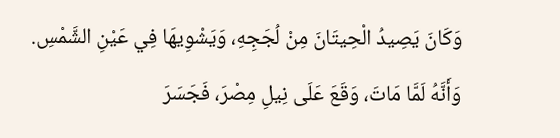وَكَانَ يَصِيدُ الْحِيتَانَ مِنْ لُجَجِهِ، وَيَشْوِيهَا فِي عَيْنِ الشَّمْسِ.
وَأَنَّهُ لَمَّا مَاتَ، وَقَعَ عَلَى نِيلِ مِصْرَ، فَجَسَرَ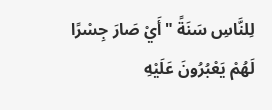لِلنَّاسِ سَنَةً "أَيْ صَارَ جِسْرًا لَهُمْ يَعْبُرُونَ عَلَيْهِ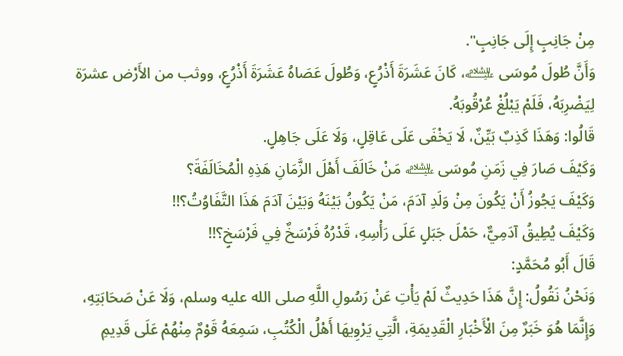مِنْ جَانِبٍ إِلَى جَانِبٍ".
وَأَنَّ طُولَ مُوسَى ﵇، كَانَ عَشَرَةَ أَذْرُعٍ، وَطُولَ عَصَاهُ عَشَرَةَ أَذْرُعٍ، ووثب من الأَرْض عشرَة لِيَضْرِبَهُ، فَلَمْ يَبْلُغْ عُرْقُوبَهُ.
قَالُوا: وَهَذَا كَذِبٌ بَيِّنٌ، لَا يَخْفَى عَلَى عَاقِلٍ، وَلَا عَلَى جَاهِلٍ.
وَكَيْفَ صَارَ فِي زَمَنِ مُوسَى ﵇ مَنْ خَالَفَ أَهْلَ الزَّمَانِ هَذِهِ الْمُخَالَفَةَ؟
وَكَيْفَ يَجُوزُ أَنْ يَكُونَ مِنْ وَلَدِ آدَمَ، مَنْ يَكُونُ بَيْنَهُ وَبَيْنَ آدَمَ هَذَا التَّفَاوُتُ؟!!
وَكَيْفَ يُطِيقُ آدَمِيٌّ، حَمْلَ جَبَلٍ عَلَى رَأْسِهِ، قَدْرُهُ فَرْسَخٌ فِي فَرْسَخٍ؟!!
قَالَ أَبُو مُحَمَّدٍ:
وَنَحْنُ نَقُولُ: إِنَّ هَذَا حَدِيثٌ لَمْ يَأْتِ عَنْ رَسُولِ اللَّهِ صلى الله عليه وسلم، وَلَا عَنْ صَحَابَتِهِ، وَإِنَّمَا هُوَ خَبَرٌ مِنَ الْأَخْبَارِ الْقَدِيمَةِ، الَّتِي يَرْوِيهَا أَهْلُ الْكُتُبِ، سَمِعَهُ قَوْمٌ مِنْهُمْ عَلَى قَدِيمِ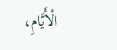الْأَيَّامِ،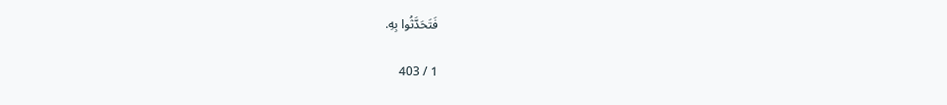فَتَحَدَّثُوا بِهِ.

1 / 403